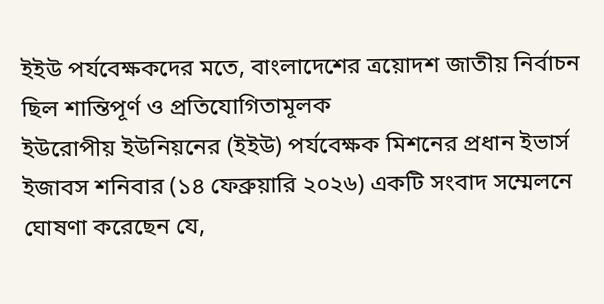ইইউ পর্যবেক্ষকদের মতে, বাংলাদেশের ত্রয়োদশ জাতীয় নির্বাচন ছিল শান্তিপূর্ণ ও প্রতিযোগিতামূলক
ইউরোপীয় ইউনিয়নের (ইইউ) পর্যবেক্ষক মিশনের প্রধান ইভার্স ইজাবস শনিবার (১৪ ফেব্রুয়ারি ২০২৬) একটি সংবাদ সম্মেলনে ঘোষণা করেছেন যে,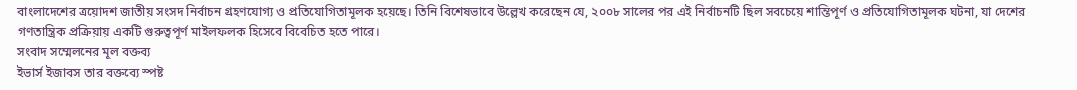বাংলাদেশের ত্রয়োদশ জাতীয় সংসদ নির্বাচন গ্রহণযোগ্য ও প্রতিযোগিতামূলক হয়েছে। তিনি বিশেষভাবে উল্লেখ করেছেন যে, ২০০৮ সালের পর এই নির্বাচনটি ছিল সবচেয়ে শান্তিপূর্ণ ও প্রতিযোগিতামূলক ঘটনা, যা দেশের গণতান্ত্রিক প্রক্রিয়ায় একটি গুরুত্বপূর্ণ মাইলফলক হিসেবে বিবেচিত হতে পারে।
সংবাদ সম্মেলনের মূল বক্তব্য
ইভার্স ইজাবস তার বক্তব্যে স্পষ্ট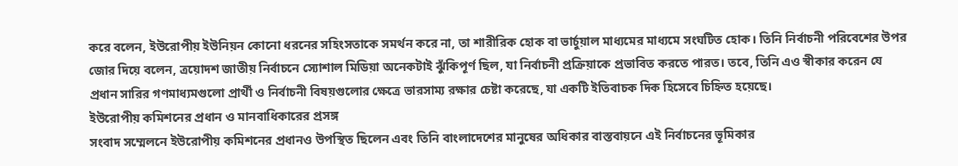করে বলেন, ইউরোপীয় ইউনিয়ন কোনো ধরনের সহিংসতাকে সমর্থন করে না, তা শারীরিক হোক বা ভার্চুয়াল মাধ্যমের মাধ্যমে সংঘটিত হোক। তিনি নির্বাচনী পরিবেশের উপর জোর দিয়ে বলেন, ত্রয়োদশ জাতীয় নির্বাচনে স্যোশাল মিডিয়া অনেকটাই ঝুঁকিপূর্ণ ছিল, যা নির্বাচনী প্রক্রিয়াকে প্রভাবিত করতে পারত। তবে, তিনি এও স্বীকার করেন যে প্রধান সারির গণমাধ্যমগুলো প্রার্থী ও নির্বাচনী বিষয়গুলোর ক্ষেত্রে ভারসাম্য রক্ষার চেষ্টা করেছে, যা একটি ইতিবাচক দিক হিসেবে চিহ্নিত হয়েছে।
ইউরোপীয় কমিশনের প্রধান ও মানবাধিকারের প্রসঙ্গ
সংবাদ সম্মেলনে ইউরোপীয় কমিশনের প্রধানও উপস্থিত ছিলেন এবং তিনি বাংলাদেশের মানুষের অধিকার বাস্তবায়নে এই নির্বাচনের ভূমিকার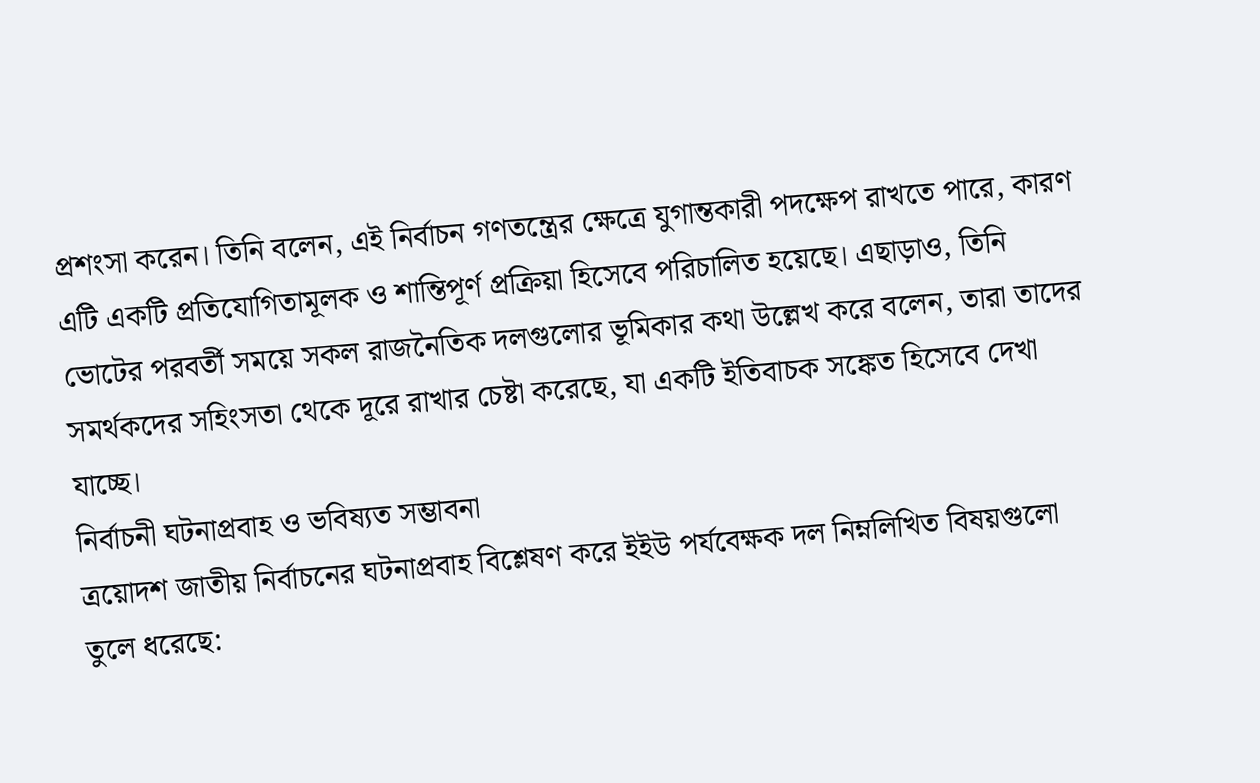প্রশংসা করেন। তিনি বলেন, এই নির্বাচন গণতন্ত্রের ক্ষেত্রে যুগান্তকারী পদক্ষেপ রাখতে পারে, কারণ এটি একটি প্রতিযোগিতামূলক ও শান্তিপূর্ণ প্রক্রিয়া হিসেবে পরিচালিত হয়েছে। এছাড়াও, তিনি ভোটের পরবর্তী সময়ে সকল রাজনৈতিক দলগুলোর ভূমিকার কথা উল্লেখ করে বলেন, তারা তাদের সমর্থকদের সহিংসতা থেকে দূরে রাখার চেষ্টা করেছে, যা একটি ইতিবাচক সঙ্কেত হিসেবে দেখা যাচ্ছে।
নির্বাচনী ঘটনাপ্রবাহ ও ভবিষ্যত সম্ভাবনা
ত্রয়োদশ জাতীয় নির্বাচনের ঘটনাপ্রবাহ বিশ্লেষণ করে ইইউ পর্যবেক্ষক দল নিম্নলিখিত বিষয়গুলো তুলে ধরেছে: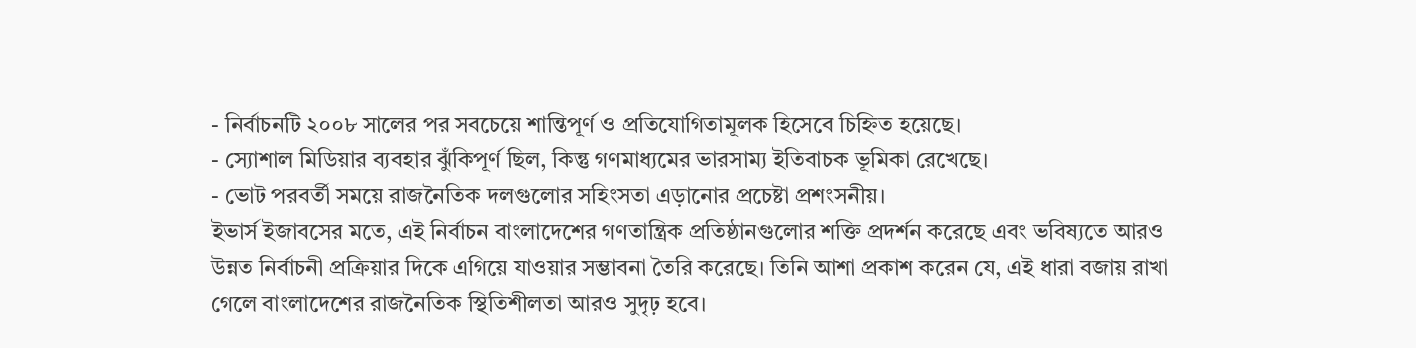- নির্বাচনটি ২০০৮ সালের পর সবচেয়ে শান্তিপূর্ণ ও প্রতিযোগিতামূলক হিসেবে চিহ্নিত হয়েছে।
- স্যোশাল মিডিয়ার ব্যবহার ঝুঁকিপূর্ণ ছিল, কিন্তু গণমাধ্যমের ভারসাম্য ইতিবাচক ভূমিকা রেখেছে।
- ভোট পরবর্তী সময়ে রাজনৈতিক দলগুলোর সহিংসতা এড়ানোর প্রচেষ্টা প্রশংসনীয়।
ইভার্স ইজাবসের মতে, এই নির্বাচন বাংলাদেশের গণতান্ত্রিক প্রতিষ্ঠানগুলোর শক্তি প্রদর্শন করেছে এবং ভবিষ্যতে আরও উন্নত নির্বাচনী প্রক্রিয়ার দিকে এগিয়ে যাওয়ার সম্ভাবনা তৈরি করেছে। তিনি আশা প্রকাশ করেন যে, এই ধারা বজায় রাখা গেলে বাংলাদেশের রাজনৈতিক স্থিতিশীলতা আরও সুদৃঢ় হবে।